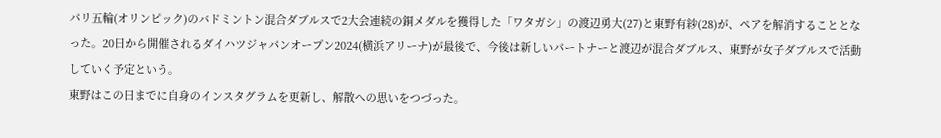パリ五輪(オリンピック)のバドミントン混合ダブルスで2大会連続の銅メダルを獲得した「ワタガシ」の渡辺勇大(27)と東野有紗(28)が、ペアを解消することとなった。20日から開催されるダイハツジャパンオープン2024(横浜アリーナ)が最後で、今後は新しいパートナーと渡辺が混合ダブルス、東野が女子ダブルスで活動していく予定という。
東野はこの日までに自身のインスタグラムを更新し、解散への思いをつづった。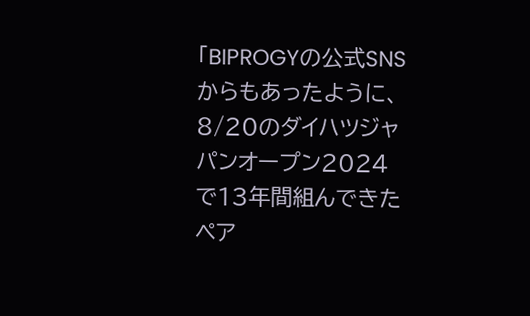「BIPROGYの公式SNSからもあったように、8/20のダイハツジャパンオープン2024で13年間組んできたペア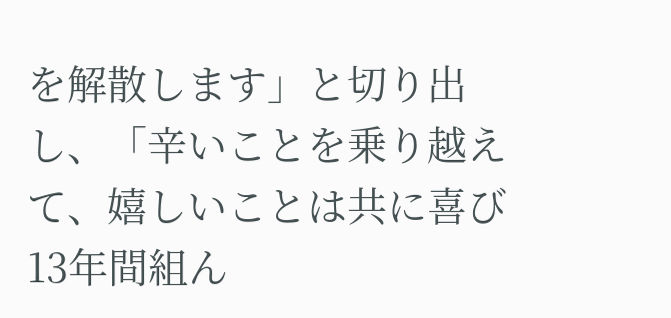を解散します」と切り出し、「辛いことを乗り越えて、嬉しいことは共に喜び13年間組ん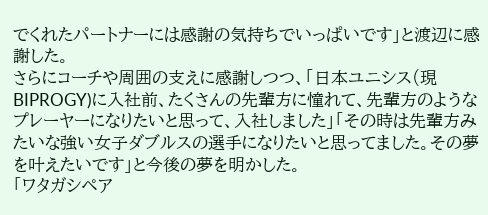でくれたパートナーには感謝の気持ちでいっぱいです」と渡辺に感謝した。
さらにコーチや周囲の支えに感謝しつつ、「日本ユニシス(現BIPROGY)に入社前、たくさんの先輩方に憧れて、先輩方のようなプレーヤーになりたいと思って、入社しました」「その時は先輩方みたいな強い女子ダブルスの選手になりたいと思ってました。その夢を叶えたいです」と今後の夢を明かした。
「ワタガシペア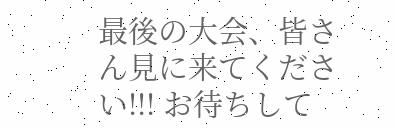最後の大会、皆さん見に来てください!!! お待ちして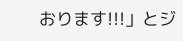おります!!!」とジ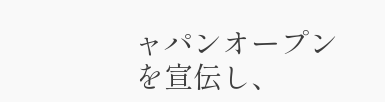ャパンオープンを宣伝し、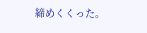締めくくった。